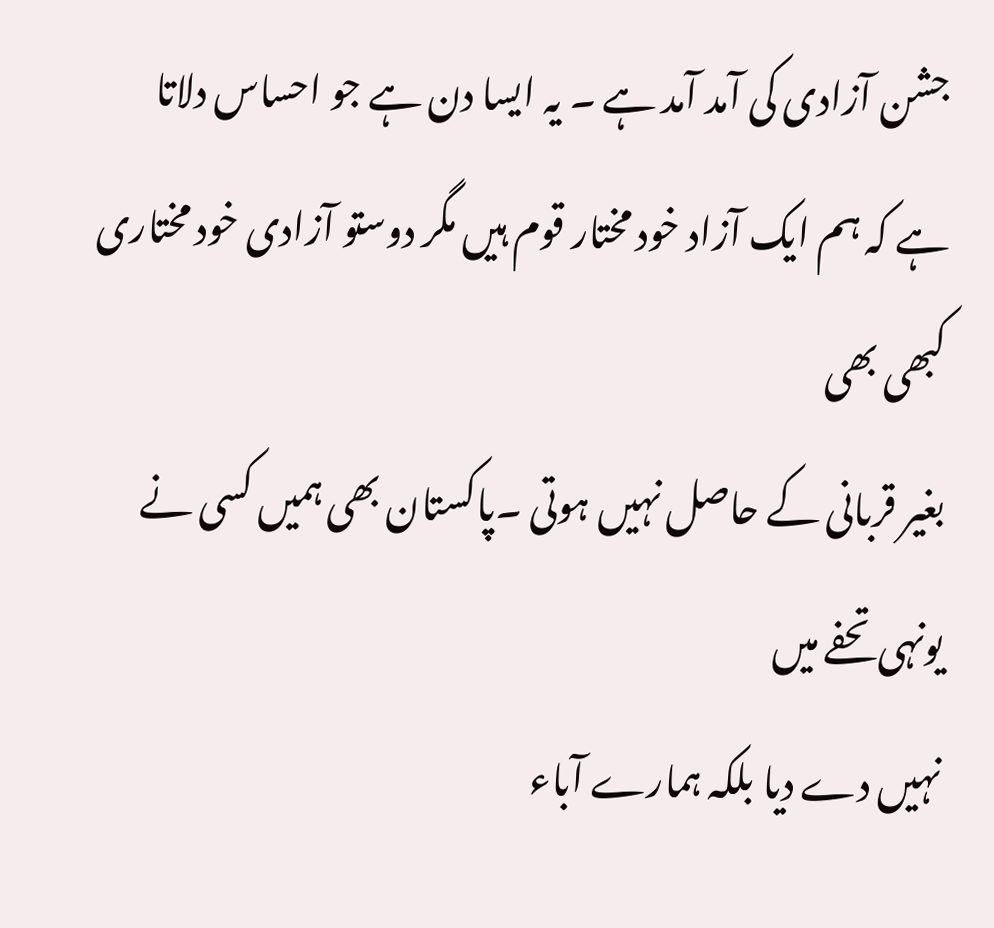جشن آزادی کی آمد آمد ہے ۔ یہ ایسا دن ہے جو احساس دلاتا
ہے کہ ہم ایک آزاد خود مختار قوم ہیں مگر دوستو آزادی خود مختاری کبھی بھی
بغیر قربانی کے حاصل نہیں ہوتی ۔پاکستان بھی ہمیں کسی نے یونہی تحفے میں
نہیں دے دیا بلکہ ہمارے آباء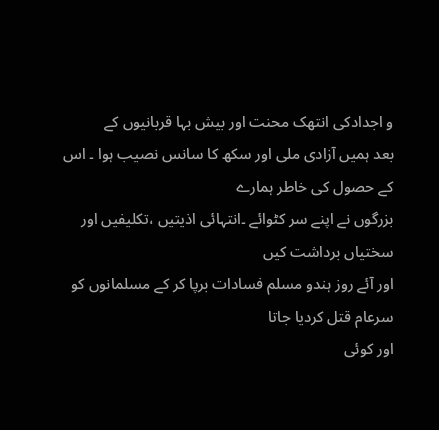و اجدادکی انتھک محنت اور بیش بہا قربانیوں کے
بعد ہمیں آزادی ملی اور سکھ کا سانس نصیب ہوا ۔ اس کے حصول کی خاطر ہمارے
بزرگوں نے اپنے سر کٹوائے ۔انتہائی اذیتیں ،تکلیفیں اور سختیاں برداشت کیں
اور آئے روز ہندو مسلم فسادات برپا کر کے مسلمانوں کو سرعام قتل کردیا جاتا
اور کوئی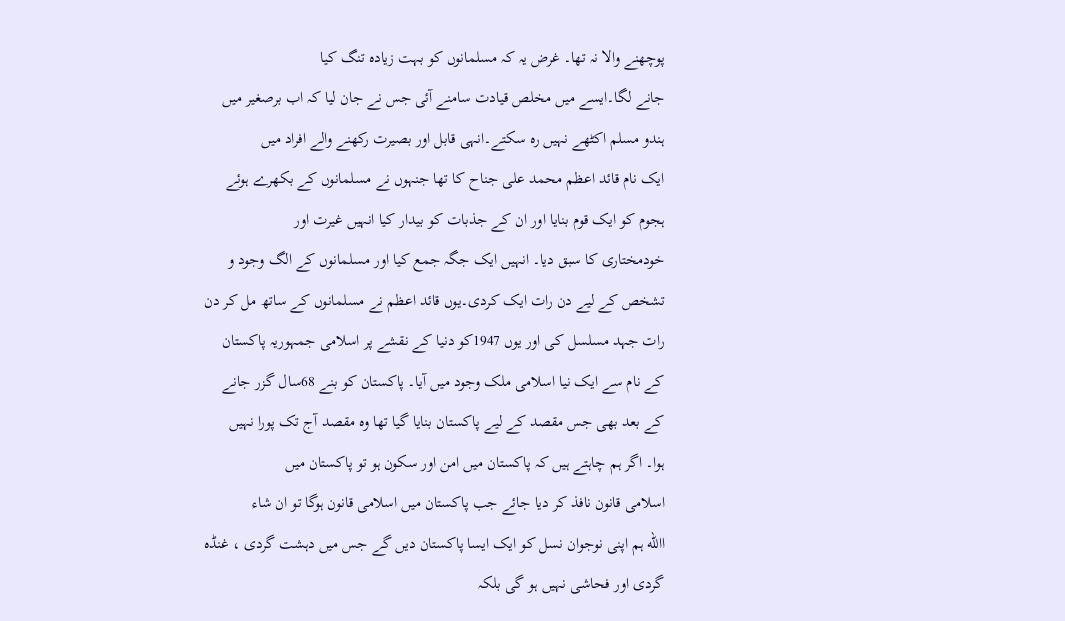پوچھنے والا نہ تھا۔ غرض یہ کہ مسلمانوں کو بہت زیادہ تنگ کیا
جانے لگا۔ایسے میں مخلص قیادت سامنے آئی جس نے جان لیا کہ اب برصغیر میں
ہندو مسلم اکٹھے نہیں رہ سکتے۔انہی قابل اور بصیرت رکھنے والے افراد میں
ایک نام قائد اعظم محمد علی جناح کا تھا جنہوں نے مسلمانوں کے بکھرے ہوئے
ہجوم کو ایک قوم بنایا اور ان کے جذبات کو بیدار کیا انہیں غیرت اور
خودمختاری کا سبق دیا۔ انہیں ایک جگہ جمع کیا اور مسلمانوں کے الگ وجود و
تشخص کے لیے دن رات ایک کردی۔یوں قائد اعظم نے مسلمانوں کے ساتھ مل کر دن
رات جہد مسلسل کی اور یوں 1947کو دنیا کے نقشے پر اسلامی جمہوریہ پاکستان
کے نام سے ایک نیا اسلامی ملک وجود میں آیا۔ پاکستان کو بنے 68سال گزر جانے
کے بعد بھی جس مقصد کے لیے پاکستان بنایا گیا تھا وہ مقصد آج تک پورا نہیں
ہوا۔ اگر ہم چاہتے ہیں کہ پاکستان میں امن اور سکون ہو تو پاکستان میں
اسلامی قانون نافذ کر دیا جائے جب پاکستان میں اسلامی قانون ہوگا تو ان شاء
االله ہم اپنی نوجوان نسل کو ایک ایسا پاکستان دیں گے جس میں دہشت گردی ، غنڈہ
گردی اور فحاشی نہیں ہو گی بلکہ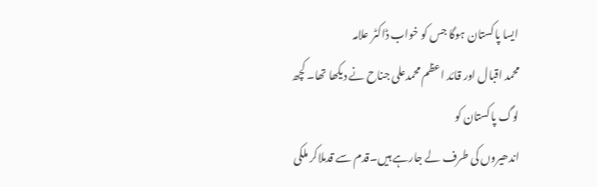ایسا پاکستان ہوگا جس کو خواب ڈاکٹر علامہ
محمد اقبال اور قائد اعظم محمدعلی جناح نے دیکھا تھا۔ کچھ لوگ پاکستان کو
اندھیروں کی طرف لے جارہے ہیں۔قدم سے قدملاکر ملکی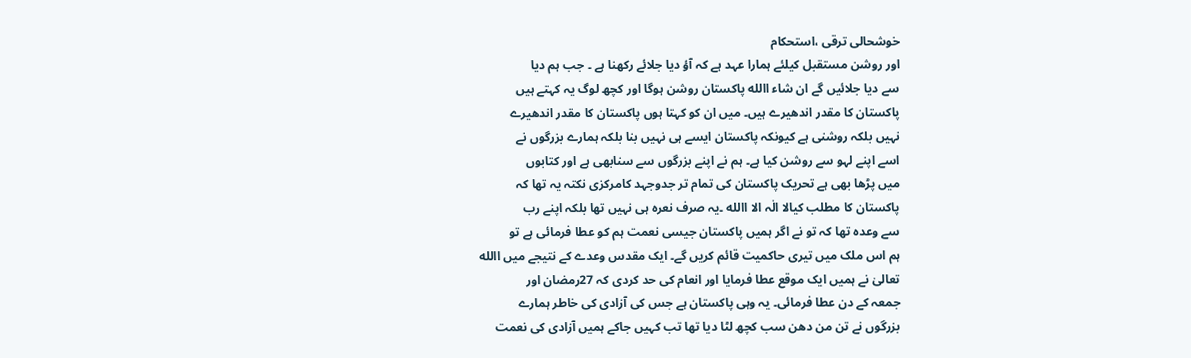خوشحالی ترقی ،استحکام
اور روشن مستقبل کیلئے ہمارا عہد ہے کہ آؤ دیا جلائے رکھنا ہے ۔ جب ہم دیا
سے دیا جلائیں گے ان شاء االله پاکستان روشن ہوگا اور کچھ لوگ یہ کہتے ہیں
پاکستان کا مقدر اندھیرے ہیں۔ میں ان کو کہتا ہوں پاکستان کا مقدر اندھیرے
نہیں بلکہ روشنی ہے کیونکہ پاکستان ایسے ہی نہیں بنا بلکہ ہمارے بزرگوں نے
اسے اپنے لہو سے روشن کیا ہے۔ ہم نے اپنے بزرگوں سے سنابھی ہے اور کتابوں
میں پڑھا بھی ہے تحریک پاکستان کی تمام تر جدوجہد کامرکزی نکتہ یہ تھا کہ
پاکستان کا مطلب کیالا الٰہ الا االله ۔یہ صرف نعرہ ہی نہیں تھا بلکہ اپنے رب
سے وعدہ تھا کہ تو نے اگر ہمیں پاکستان جیسی نعمت ہم کو عطا فرمائی ہے تو
ہم اس ملک میں تیری حاکمیت قائم کریں گے۔ ایک مقدس وعدے کے نتیجے میں االله
تعالیٰ نے ہمیں ایک موقع عطا فرمایا اور انعام کی حد کردی کہ 27رمضان اور
جمعہ کے دن عطا فرمائی۔ یہ وہی پاکستان ہے جس کی آزادی کی خاطر ہمارے
بزرگوں نے تن من دھن سب کچھ لٹا دیا تھا تب کہیں جاکے ہمیں آزادی کی نعمت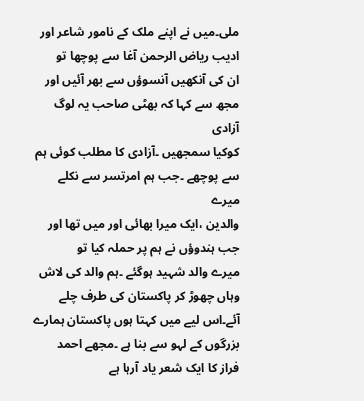ملی۔میں نے اپنے ملک کے نامور شاعر اور ادیب ریاض الرحمن آغا سے پوچھا تو
ان کی آنکھیں آنسوؤں سے بھر آئیں اور مجھ سے کہا کہ بھٹی صاحب یہ لوگ آزادی
کوکیا سمجھیں ۔آزادی کا مطلب کوئی ہم سے پوچھے ۔جب ہم امرتسر سے نکلے میرے
والدین ،ایک میرا بھائی اور میں تھا اور جب ہندوؤں نے ہم پر حملہ کیا تو
میرے والد شہید ہوگئے ۔ہم والد کی لاش وہاں چھوڑ کر پاکستان کی طرف چلے
آئے۔اس لیے میں کہتا ہوں پاکستان ہمارے بزرگوں کے لہو سے بنا ہے ۔مجھے احمد
فراز کا ایک شعر یاد آرہا ہے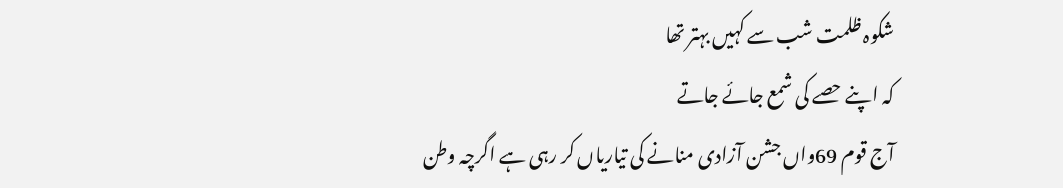شکوہ ظلمت شب سے کہیں بہتر تھا
کہ اپنے حصے کی شمع جائے جاتے
آج قوم 69واں جشن آزادی منانے کی تیاریاں کر رہی ہے اگرچہ وطن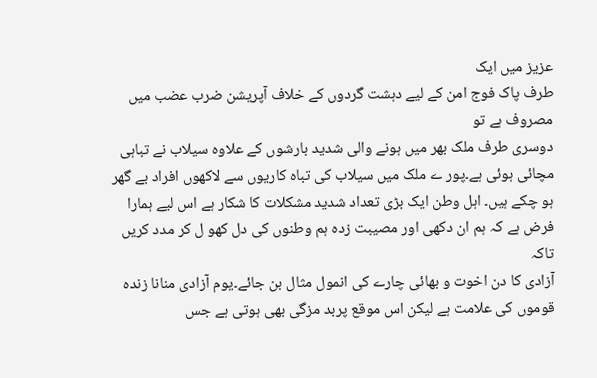عزیز میں ایک
طرف پاک فوج امن کے لیے دہشت گردوں کے خلاف آپریشن ضرب عضب میں مصروف ہے تو
دوسری طرف ملک بھر میں ہونے والی شدید بارشوں کے علاوہ سیلاب نے تباہی
مچائی ہوئی ہے۔پور ے ملک میں سیلاب کی تباہ کاریوں سے لاکھوں افراد بے گھر
ہو چکے ہیں۔ اہل وطن ایک بڑی تعداد شدید مشکلات کا شکار ہے اس لیے ہمارا
فرض ہے کہ ہم ان دکھی اور مصیبت زدہ ہم وطنوں کی دل کھو ل کر مدد کریں تاکہ
آزادی کا دن اخوت و بھائی چارے کی انمول مثال بن جائے۔یوم آزادی منانا زندہ
قوموں کی علامت ہے لیکن اس موقع پربد مزگی بھی ہوتی ہے جس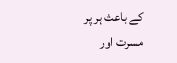کے باعث ہر پر
مسرت اور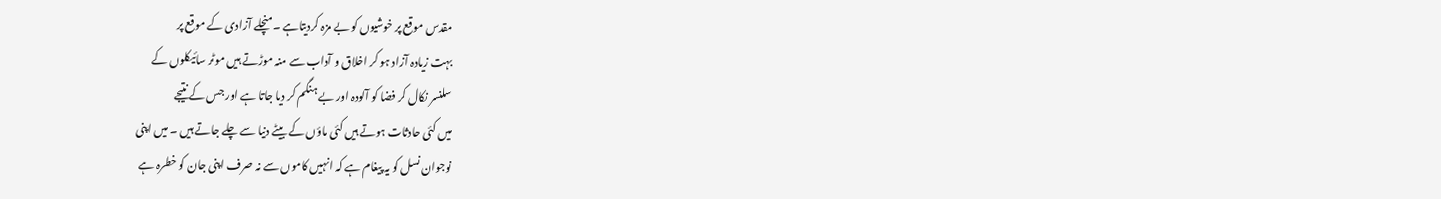مقدس موقع پر خوشیوں کو بے مزہ کردیتاہے ۔منچلے آزادی کے موقع پر
بہت زیادہ آزاد ہو کر اخلاق و آداب سے منہ موڑتے ہیں موٹر سائیکلوں کے
سلنسر نکال کر فضا کو آلودہ اور بے ہنگم کر دیا جاتا ہے اور جس کے نتیجے
میں کئی حادثات ہوتے ہیں کئی ماؤں کے بیٹے دنیا سے چلے جاتے ہیں ۔ میں اپنی
نوجوان نسل کو یہ پیغام ہے کہ انہیں کاموں سے نہ صرف اپنی جان کو خطرہ ہے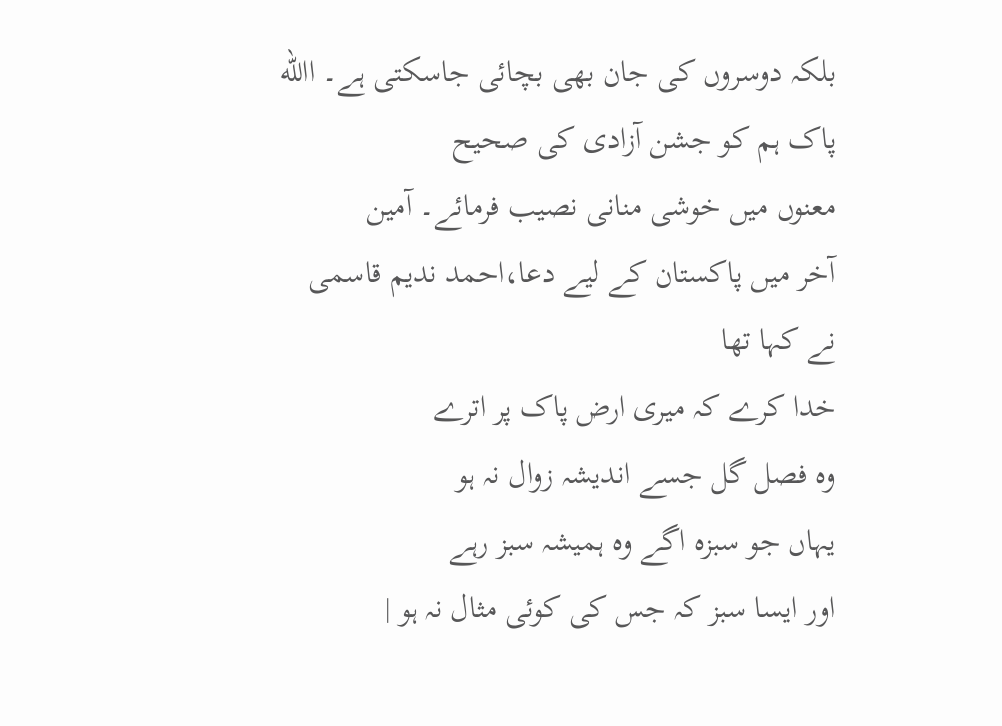بلکہ دوسروں کی جان بھی بچائی جاسکتی ہے۔ االله پاک ہم کو جشن آزادی کی صحیح
معنوں میں خوشی منانی نصیب فرمائے۔ آمین
آخر میں پاکستان کے لیے دعا،احمد ندیم قاسمی نے کہا تھا
خدا کرے کہ میری ارض پاک پر اترے
وہ فصل گل جسے اندیشہ زوال نہ ہو
یہاں جو سبزہ اگے وہ ہمیشہ سبز رہے
اور ایسا سبز کہ جس کی کوئی مثال نہ ہو |